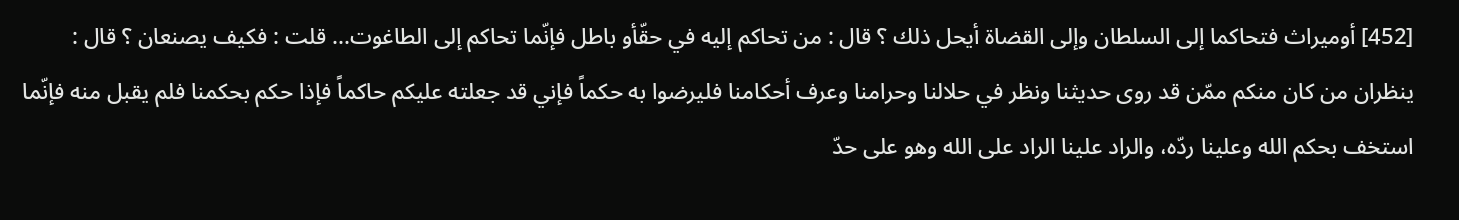[452] أوميراث فتحاكما إلى السلطان وإلى القضاة أيحل ذلك ؟ قال : من تحاكم إليه في حقّأو باطل فإنّما تحاكم إلى الطاغوت... قلت : فكيف يصنعان ؟ قال : ينظران من كان منكم ممّن قد روى حديثنا ونظر في حلالنا وحرامنا وعرف أحكامنا فليرضوا به حكماً فإني قد جعلته عليكم حاكماً فإذا حكم بحكمنا فلم يقبل منه فإنّما استخف بحكم الله وعلينا ردّه، والراد علينا الراد على الله وهو على حدّ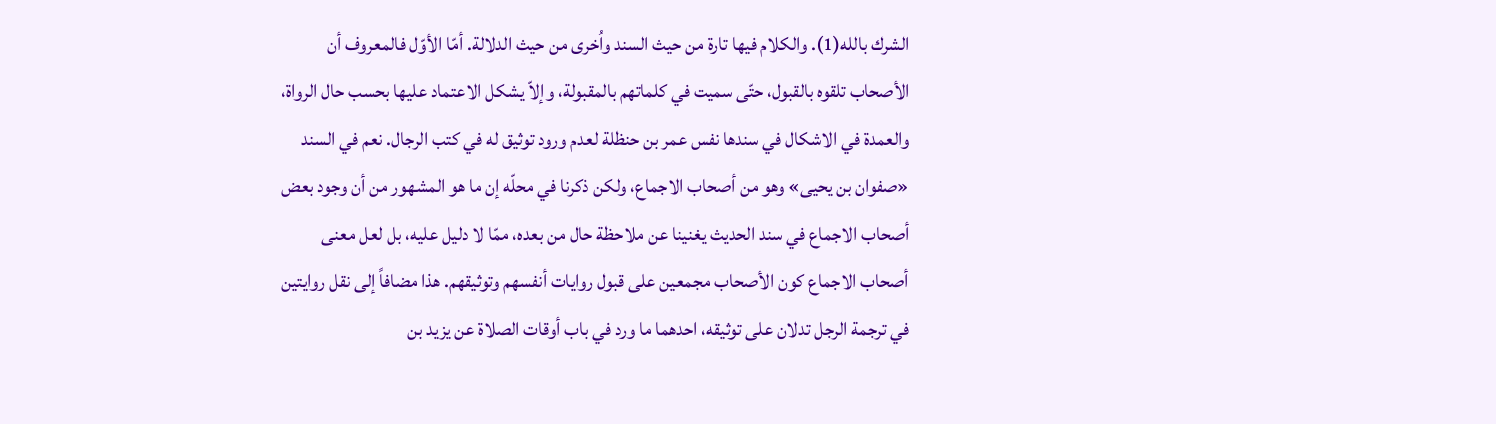الشرك بالله(1). والكلام فيها تارة من حيث السند واُخرى من حيث الدلالة. أمّا الأوّل فالمعروف أن الأصحاب تلقوه بالقبول، حتّى سميت في كلماتهم بالمقبولة، وإلاّ يشكل الاعتماد عليها بحسب حال الرواة، والعمدة في الاشكال في سندها نفس عمر بن حنظلة لعدم ورود توثيق له في كتب الرجال. نعم في السند «صفوان بن يحيى» وهو من أصحاب الاجماع، ولكن ذكرنا في محلّه إن ما هو المشهور من أن وجود بعض أصحاب الاجماع في سند الحديث يغنينا عن ملاحظة حال من بعده، ممّا لا دليل عليه، بل لعل معنى أصحاب الاجماع كون الأصحاب مجمعين على قبول روايات أنفسهم وتوثيقهم. هذا مضافاً إلى نقل روايتين في ترجمة الرجل تدلان على توثيقه، احدهما ما ورد في باب أوقات الصلاة عن يزيد بن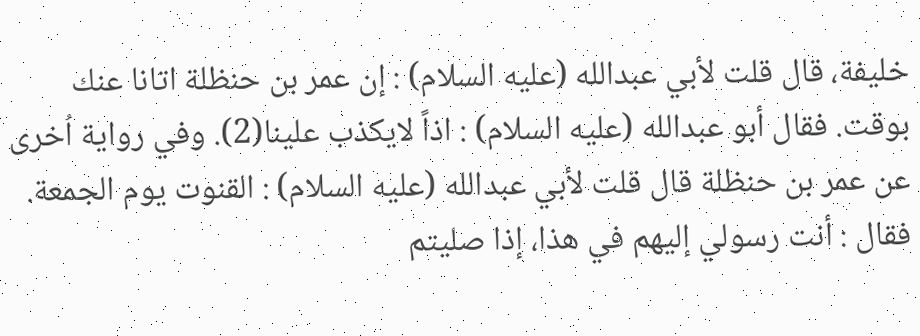خليفة، قال قلت لأبي عبدالله (عليه السلام) : إن عمر بن حنظلة اتانا عنك بوقت. فقال أبو عبدالله (عليه السلام) : اذاً لايكذب علينا(2). وفي رواية اُخرى عن عمر بن حنظلة قال قلت لأبي عبدالله (عليه السلام) : القنوت يوم الجمعة. فقال : أنت رسولي إليهم في هذا، إذا صليتم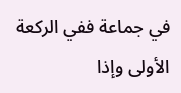في جماعة ففي الركعة الأولى وإذا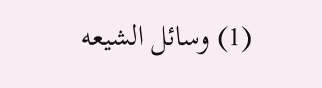(1) وسائل الشيعه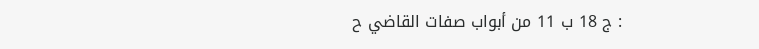: ج 18 ب 11 من أبواب صفات القاضي ح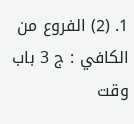1. (2) الفروع من الكافي : ج 3 باب وقت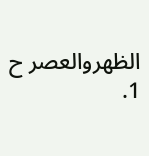الظهروالعصر ح 1.